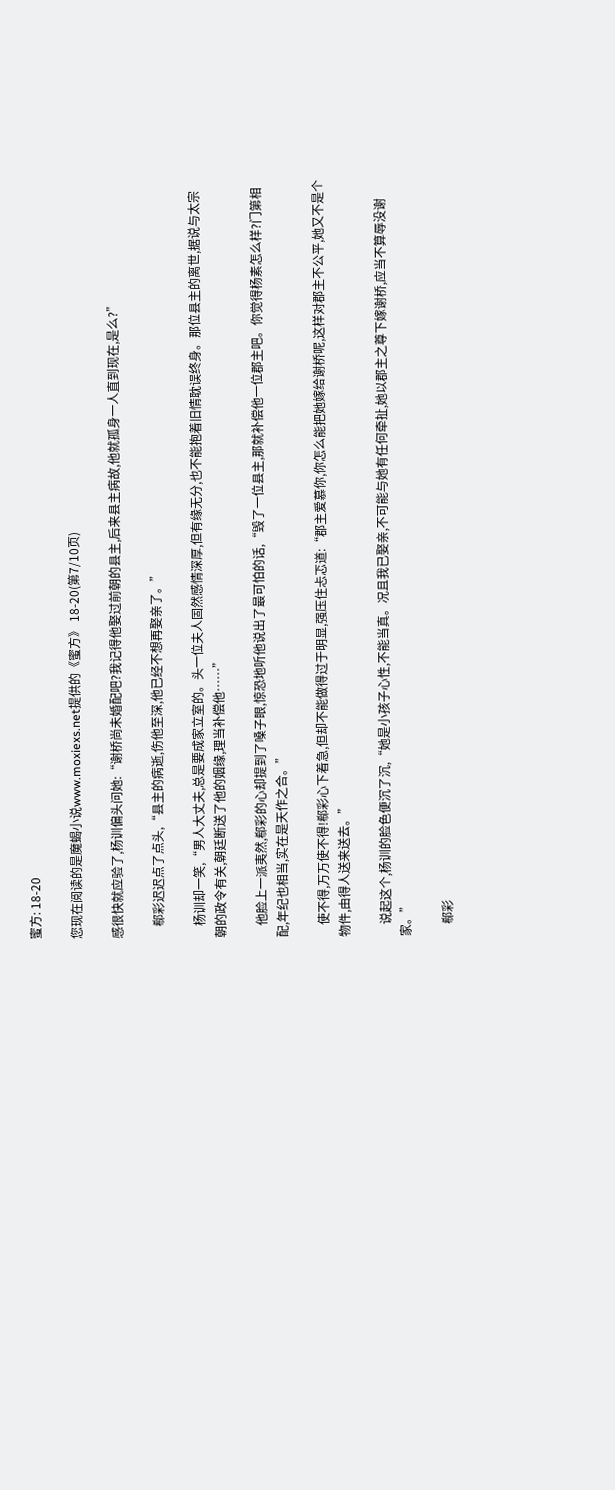蜜方: 18-20

您现在阅读的是魔蝎小说www.moxiexs.net提供的《蜜方》 18-20(第7/10页)

感很快就应验了,杨训偏头问她:“谢桥尚未婚配吧?我记得他娶过前朝的县主,后来县主病故,他就孤身一人直到现在,是么?”

    郗彩迟迟点了点头,“县主的病逝,伤他至深,他已经不想再娶亲了。”

    杨训却一笑,“男人大丈夫,总是要成家立室的。头一位夫人固然感情深厚,但有缘无分,也不能抱着旧情耽误终身。那位县主的离世,据说与太宗朝的政令有关,朝廷断送了他的姻缘,理当补偿他……”

    他脸上一派夷然,郗彩的心却提到了嗓子眼,惊恐地听他说出了最可怕的话,“毁了一位县主,那就补偿他一位郡主吧。你觉得杨素怎么样?门第相配,年纪也相当,实在是天作之合。”

    使不得,万万使不得!郗彩心下着急,但却不能做得过于明显,强压住忐忑道:“郡主爱慕你,你怎么能把她嫁给谢桥呢,这样对郡主不公平,她又不是个物件,由得人送来送去。”

    说起这个,杨训的脸色便沉了沉,“她是小孩子心性,不能当真。况且我已娶亲,不可能与她有任何牵扯,她以郡主之尊下嫁谢桥,应当不算辱没谢家。”

    郗彩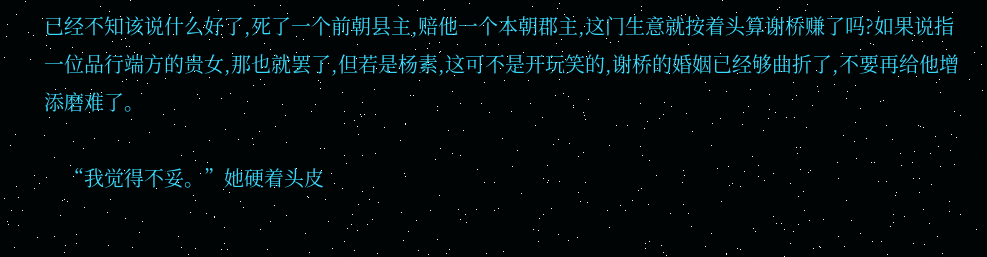已经不知该说什么好了,死了一个前朝县主,赔他一个本朝郡主,这门生意就按着头算谢桥赚了吗?如果说指一位品行端方的贵女,那也就罢了,但若是杨素,这可不是开玩笑的,谢桥的婚姻已经够曲折了,不要再给他增添磨难了。

    “我觉得不妥。”她硬着头皮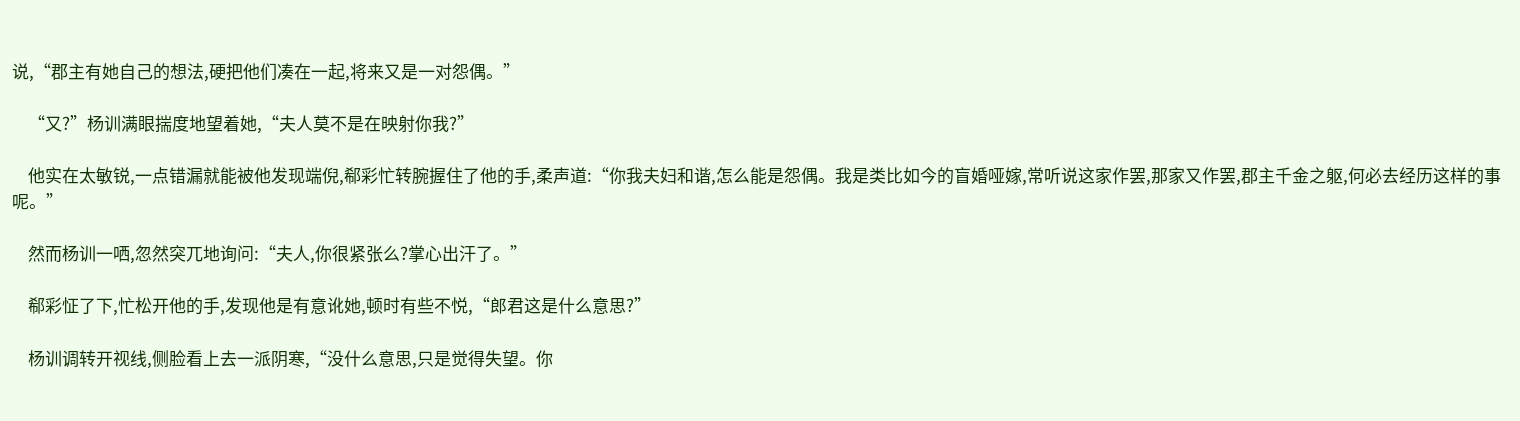说,“郡主有她自己的想法,硬把他们凑在一起,将来又是一对怨偶。”

    “又?”杨训满眼揣度地望着她,“夫人莫不是在映射你我?”

    他实在太敏锐,一点错漏就能被他发现端倪,郗彩忙转腕握住了他的手,柔声道:“你我夫妇和谐,怎么能是怨偶。我是类比如今的盲婚哑嫁,常听说这家作罢,那家又作罢,郡主千金之躯,何必去经历这样的事呢。”

    然而杨训一哂,忽然突兀地询问:“夫人,你很紧张么?掌心出汗了。”

    郗彩怔了下,忙松开他的手,发现他是有意讹她,顿时有些不悦,“郎君这是什么意思?”

    杨训调转开视线,侧脸看上去一派阴寒,“没什么意思,只是觉得失望。你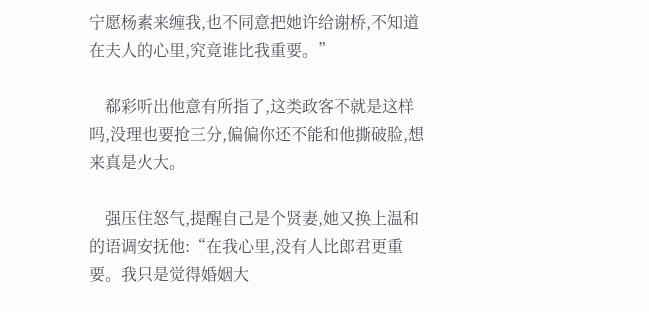宁愿杨素来缠我,也不同意把她许给谢桥,不知道在夫人的心里,究竟谁比我重要。”

    郗彩听出他意有所指了,这类政客不就是这样吗,没理也要抢三分,偏偏你还不能和他撕破脸,想来真是火大。

    强压住怒气,提醒自己是个贤妻,她又换上温和的语调安抚他:“在我心里,没有人比郎君更重要。我只是觉得婚姻大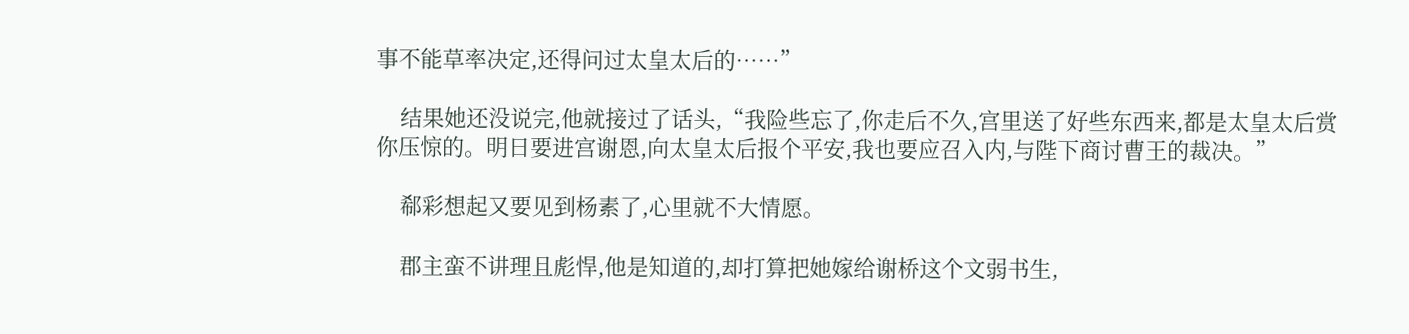事不能草率决定,还得问过太皇太后的……”

    结果她还没说完,他就接过了话头,“我险些忘了,你走后不久,宫里送了好些东西来,都是太皇太后赏你压惊的。明日要进宫谢恩,向太皇太后报个平安,我也要应召入内,与陛下商讨曹王的裁决。”

    郗彩想起又要见到杨素了,心里就不大情愿。

    郡主蛮不讲理且彪悍,他是知道的,却打算把她嫁给谢桥这个文弱书生,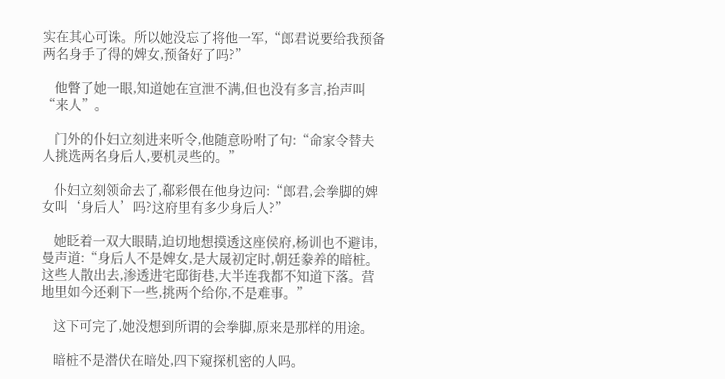实在其心可诛。所以她没忘了将他一军,“郎君说要给我预备两名身手了得的婢女,预备好了吗?”

    他瞥了她一眼,知道她在宣泄不满,但也没有多言,抬声叫“来人”。

    门外的仆妇立刻进来听令,他随意吩咐了句:“命家令替夫人挑选两名身后人,要机灵些的。”

    仆妇立刻领命去了,郗彩偎在他身边问:“郎君,会拳脚的婢女叫‘身后人’吗?这府里有多少身后人?”

    她眨着一双大眼睛,迫切地想摸透这座侯府,杨训也不避讳,曼声道:“身后人不是婢女,是大晟初定时,朝廷豢养的暗桩。这些人散出去,渗透进宅邸街巷,大半连我都不知道下落。营地里如今还剩下一些,挑两个给你,不是难事。”

    这下可完了,她没想到所谓的会拳脚,原来是那样的用途。

    暗桩不是潜伏在暗处,四下窥探机密的人吗。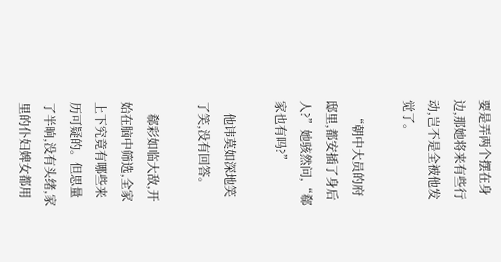要是弄两个摆在身边,那她将来有些行动,岂不是全被他发觉了。

    “朝中大员的府邸里,都安插了身后人?”她骇然问,“郗家也有吗?”

    他讳莫如深地笑了笑,没有回答。

    郗彩如临大敌,开始在脑中筛选,全家上下究竟有哪些来历可疑的。但思量了半晌,没有头绪,家里的仆妇婢女都用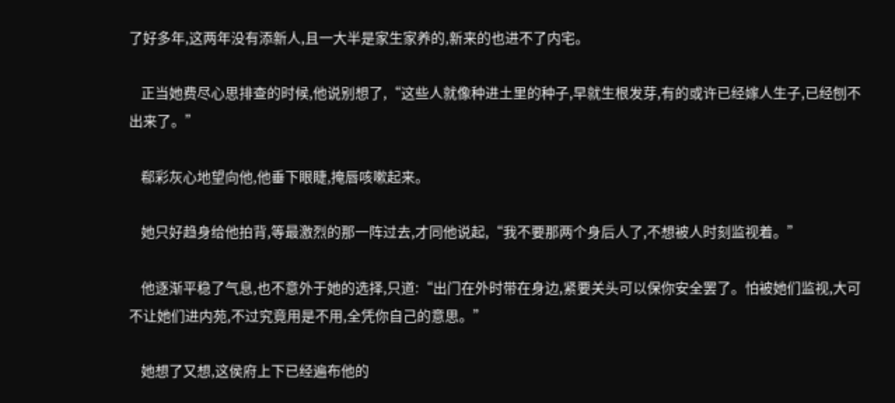了好多年,这两年没有添新人,且一大半是家生家养的,新来的也进不了内宅。

    正当她费尽心思排查的时候,他说别想了,“这些人就像种进土里的种子,早就生根发芽,有的或许已经嫁人生子,已经刨不出来了。”

    郗彩灰心地望向他,他垂下眼睫,掩唇咳嗽起来。

    她只好趋身给他拍背,等最激烈的那一阵过去,才同他说起,“我不要那两个身后人了,不想被人时刻监视着。”

    他逐渐平稳了气息,也不意外于她的选择,只道:“出门在外时带在身边,紧要关头可以保你安全罢了。怕被她们监视,大可不让她们进内苑,不过究竟用是不用,全凭你自己的意思。”

    她想了又想,这侯府上下已经遍布他的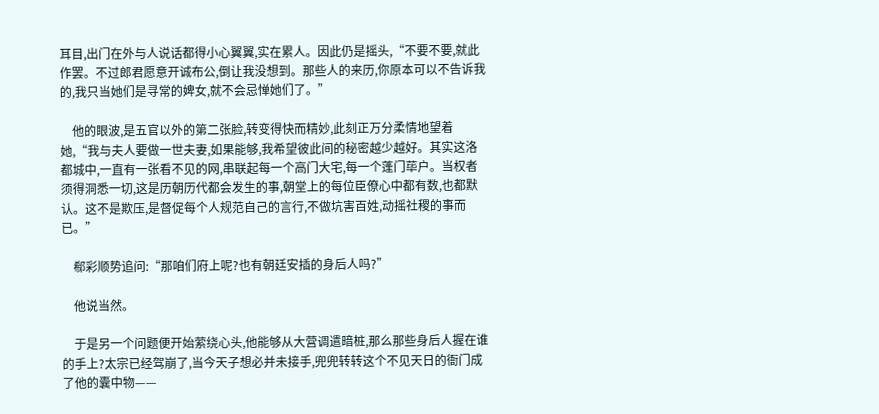耳目,出门在外与人说话都得小心翼翼,实在累人。因此仍是摇头,“不要不要,就此作罢。不过郎君愿意开诚布公,倒让我没想到。那些人的来历,你原本可以不告诉我的,我只当她们是寻常的婢女,就不会忌惮她们了。”

    他的眼波,是五官以外的第二张脸,转变得快而精妙,此刻正万分柔情地望着她,“我与夫人要做一世夫妻,如果能够,我希望彼此间的秘密越少越好。其实这洛都城中,一直有一张看不见的网,串联起每一个高门大宅,每一个蓬门荜户。当权者须得洞悉一切,这是历朝历代都会发生的事,朝堂上的每位臣僚心中都有数,也都默认。这不是欺压,是督促每个人规范自己的言行,不做坑害百姓,动摇社稷的事而已。”

    郗彩顺势追问:“那咱们府上呢?也有朝廷安插的身后人吗?”

    他说当然。

    于是另一个问题便开始萦绕心头,他能够从大营调遣暗桩,那么那些身后人握在谁的手上?太宗已经驾崩了,当今天子想必并未接手,兜兜转转这个不见天日的衙门成了他的囊中物——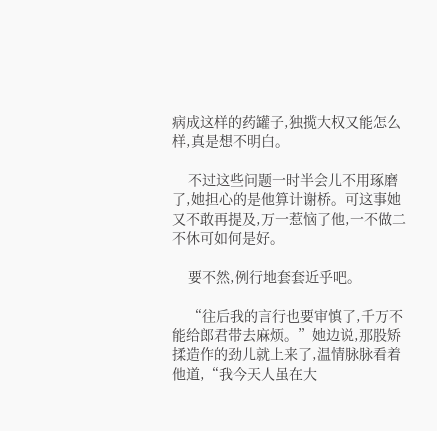病成这样的药罐子,独揽大权又能怎么样,真是想不明白。

    不过这些问题一时半会儿不用琢磨了,她担心的是他算计谢桥。可这事她又不敢再提及,万一惹恼了他,一不做二不休可如何是好。

    要不然,例行地套套近乎吧。

    “往后我的言行也要审慎了,千万不能给郎君带去麻烦。”她边说,那股矫揉造作的劲儿就上来了,温情脉脉看着他道,“我今天人虽在大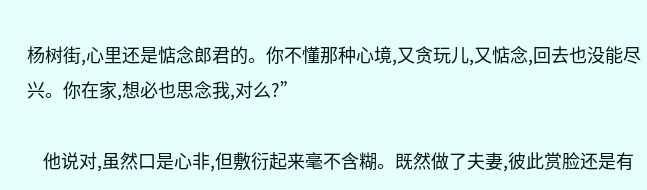杨树街,心里还是惦念郎君的。你不懂那种心境,又贪玩儿,又惦念,回去也没能尽兴。你在家,想必也思念我,对么?”

    他说对,虽然口是心非,但敷衍起来毫不含糊。既然做了夫妻,彼此赏脸还是有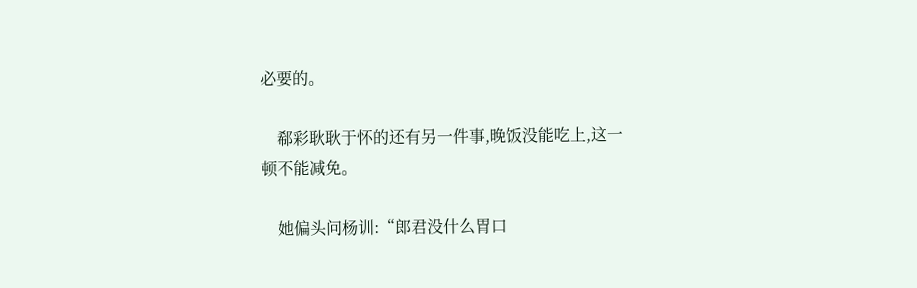必要的。

    郗彩耿耿于怀的还有另一件事,晚饭没能吃上,这一顿不能减免。

    她偏头问杨训:“郎君没什么胃口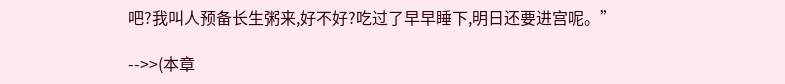吧?我叫人预备长生粥来,好不好?吃过了早早睡下,明日还要进宫呢。”

-->>(本章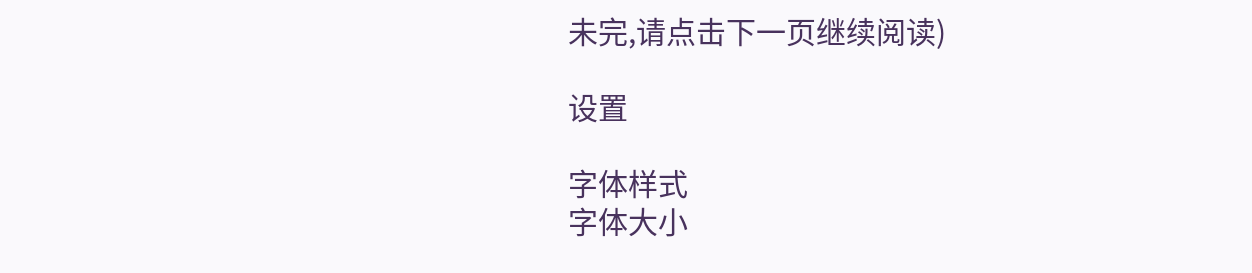未完,请点击下一页继续阅读)

设置

字体样式
字体大小